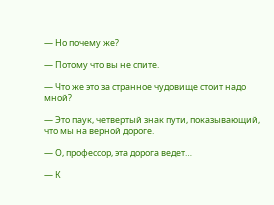— Но почему же?

— Потому что вы не спите.

— Что же это за странное чудовище стоит надо мной?

— Это паук, четвертый знак пути, показывающий, что мы на верной дороге.

— О, профессор, эта дорога ведет…

— К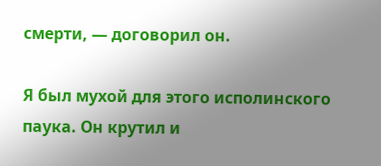смерти, — договорил он.

Я был мухой для этого исполинского паука. Он крутил и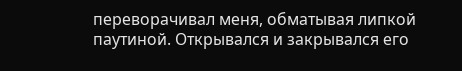переворачивал меня, обматывая липкой паутиной. Открывался и закрывался его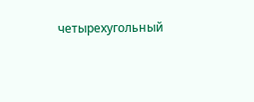четырехугольный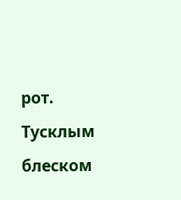рот. Тусклым блеском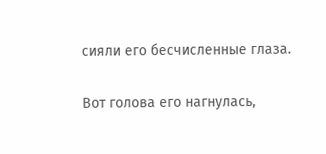сияли его бесчисленные глаза.

Вот голова его нагнулась,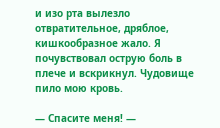и изо рта вылезло отвратительное, дряблое, кишкообразное жало. Я почувствовал острую боль в плече и вскрикнул. Чудовище пило мою кровь.

— Спасите меня! —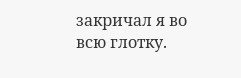закричал я во всю глотку.